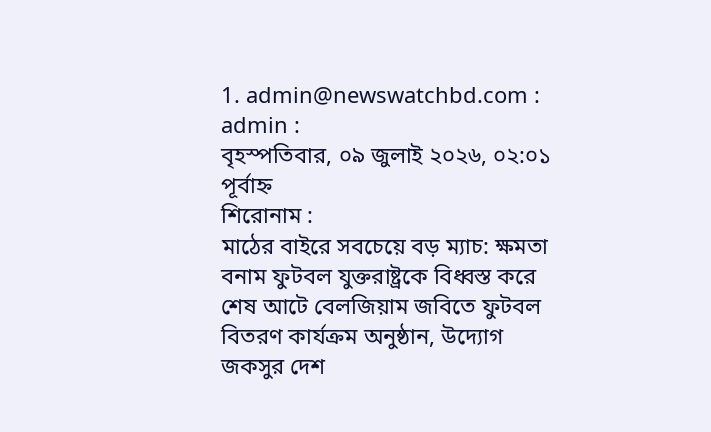1. admin@newswatchbd.com : admin :
বৃহস্পতিবার, ০৯ জুলাই ২০২৬, ০২:০১ পূর্বাহ্ন
শিরোনাম :
মাঠের বাইরে সবচেয়ে বড় ম্যাচ: ক্ষমতা বনাম ফুটবল যুক্তরাষ্ট্রকে বিধ্বস্ত করে শেষ আটে বেলজিয়াম জবিতে ফুটবল বিতরণ কার্যক্রম অনুষ্ঠান, উদ্যোগ জকসুর দেশ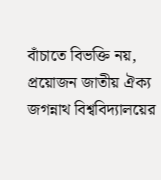বাঁচাতে বিভক্তি নয়, প্রয়োজন জাতীয় ঐক্য জগন্নাথ বিশ্ববিদ্যালয়ের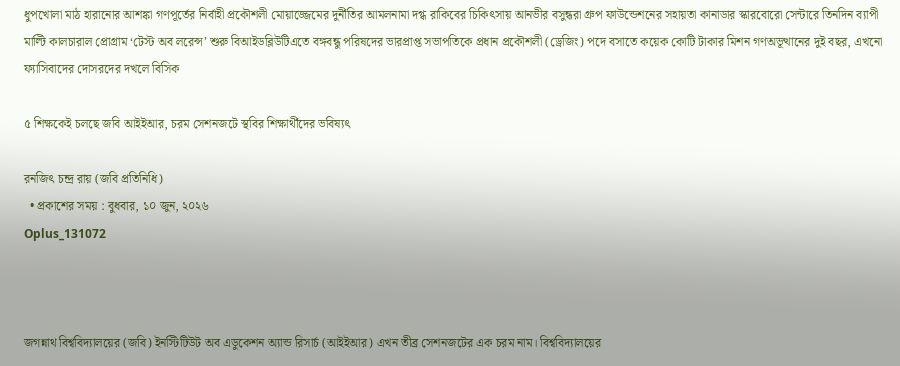ধুপখোলা মাঠ হারানোর আশঙ্কা গণপূর্তের নির্বাহী প্রকৌশলী মোয়াজ্জেমের দুর্নীতির আমলনামা দগ্ধ রাকিবের চিকিৎসায় আনভীর বসুন্ধরা গ্রুপ ফাউন্ডেশনের সহায়তা কানাডার স্কারবোরো সেন্টারে তিনদিন ব্যাপী মাল্টি কালচারাল প্রোগ্রাম ‘টেস্ট অব লরেন্স’ শুরু বিআইডব্লিউটিএতে বঙ্গবন্ধু পরিষদের ভারপ্রাপ্ত সভাপতিকে প্রধান প্রকৌশলী (ড্রেজিং) পদে বসাতে কয়েক কোটি টাকার মিশন গণঅভূত্থানের দুই বছর, এখনো ফ্যাসিবাদের দোসরদের দখলে বিসিক

৫ শিক্ষকেই চলছে জবি আইইআর, চরম সেশনজটে স্থবির শিক্ষার্থীদের ভবিষ্যৎ

রনজিৎ চন্দ্র রায় (জবি প্রতিনিধি)
  • প্রকাশের সময় : বুধবার, ১০ জুন, ২০২৬
Oplus_131072



জগন্নাথ বিশ্ববিদ্যালয়ের (জবি) ইনস্টিটিউট অব এডুকেশন অ্যান্ড রিসার্চ (আইইআর) এখন তীব্র সেশনজটের এক চরম নাম। বিশ্ববিদ্যালয়ের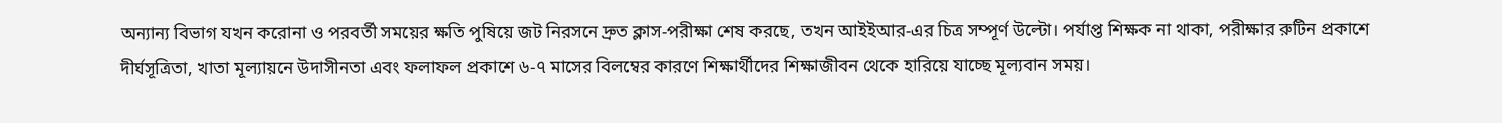অন্যান্য বিভাগ যখন করোনা ও পরবর্তী সময়ের ক্ষতি পুষিয়ে জট নিরসনে দ্রুত ক্লাস-পরীক্ষা শেষ করছে, তখন আইইআর-এর চিত্র সম্পূর্ণ উল্টো। পর্যাপ্ত শিক্ষক না থাকা, পরীক্ষার রুটিন প্রকাশে দীর্ঘসূত্রিতা, খাতা মূল্যায়নে উদাসীনতা এবং ফলাফল প্রকাশে ৬-৭ মাসের বিলম্বের কারণে শিক্ষার্থীদের শিক্ষাজীবন থেকে হারিয়ে যাচ্ছে মূল্যবান সময়।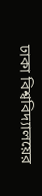ঢাকা বিশ্ববিদ্যালয়ের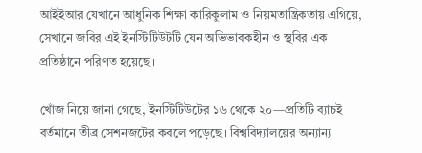আইইআর যেখানে আধুনিক শিক্ষা কারিকুলাম ও নিয়মতান্ত্রিকতায় এগিয়ে, সেখানে জবির এই ইনস্টিটিউটটি যেন অভিভাবকহীন ও স্থবির এক প্রতিষ্ঠানে পরিণত হয়েছে।

খোঁজ নিয়ে জানা গেছে, ইনস্টিটিউটের ১৬ থেকে ২০—প্রতিটি ব্যাচই বর্তমানে তীব্র সেশনজটের কবলে পড়েছে। বিশ্ববিদ্যালয়ের অন্যান্য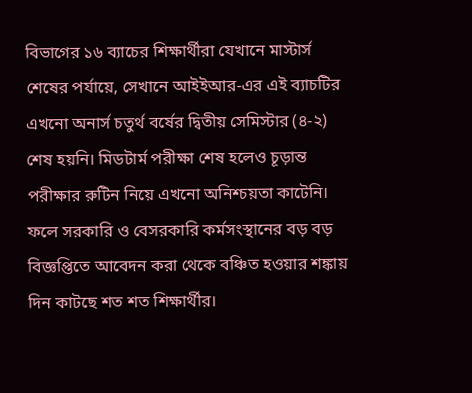বিভাগের ১৬ ব্যাচের শিক্ষার্থীরা যেখানে মাস্টার্স শেষের পর্যায়ে, সেখানে আইইআর-এর এই ব্যাচটির এখনো অনার্স চতুর্থ বর্ষের দ্বিতীয় সেমিস্টার (৪-২) শেষ হয়নি। মিডটার্ম পরীক্ষা শেষ হলেও চূড়ান্ত পরীক্ষার রুটিন নিয়ে এখনো অনিশ্চয়তা কাটেনি। ফলে সরকারি ও বেসরকারি কর্মসংস্থানের বড় বড় বিজ্ঞপ্তিতে আবেদন করা থেকে বঞ্চিত হওয়ার শঙ্কায় দিন কাটছে শত শত শিক্ষার্থীর।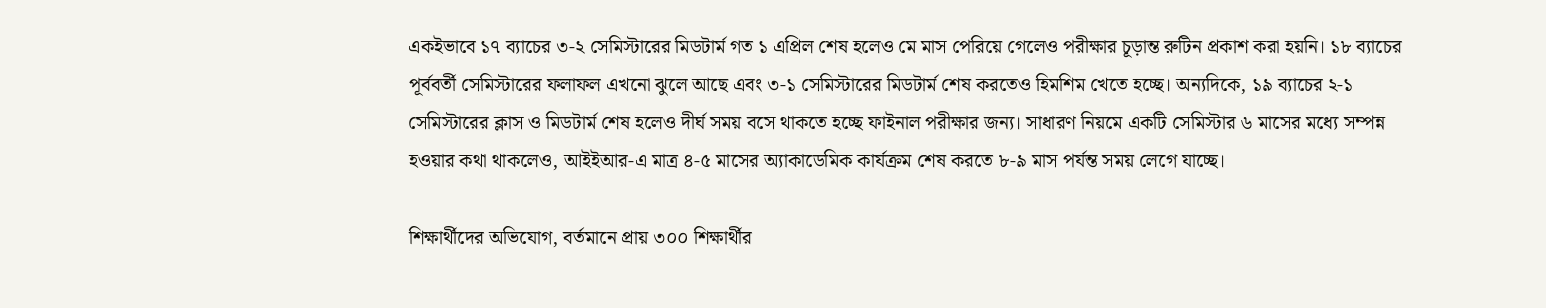একইভাবে ১৭ ব্যাচের ৩-২ সেমিস্টারের মিডটার্ম গত ১ এপ্রিল শেষ হলেও মে মাস পেরিয়ে গেলেও পরীক্ষার চূড়ান্ত রুটিন প্রকাশ করা হয়নি। ১৮ ব্যাচের পূর্ববর্তী সেমিস্টারের ফলাফল এখনো ঝুলে আছে এবং ৩-১ সেমিস্টারের মিডটার্ম শেষ করতেও হিমশিম খেতে হচ্ছে। অন্যদিকে, ১৯ ব্যাচের ২-১ সেমিস্টারের ক্লাস ও মিডটার্ম শেষ হলেও দীর্ঘ সময় বসে থাকতে হচ্ছে ফাইনাল পরীক্ষার জন্য। সাধারণ নিয়মে একটি সেমিস্টার ৬ মাসের মধ্যে সম্পন্ন হওয়ার কথা থাকলেও, আইইআর-এ মাত্র ৪-৫ মাসের অ্যাকাডেমিক কার্যক্রম শেষ করতে ৮-৯ মাস পর্যন্ত সময় লেগে যাচ্ছে।

শিক্ষার্থীদের অভিযোগ, বর্তমানে প্রায় ৩০০ শিক্ষার্থীর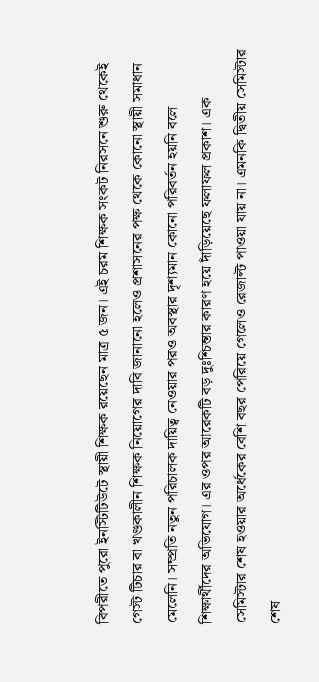বিপরীতে পুরো ইনস্টিটিউটে স্থায়ী শিক্ষক রয়েছেন মাত্র ৫ জন। এই চরম শিক্ষক সংকট নিরসনে শুরু থেকেই গেস্ট টিচার বা খণ্ডকালীন শিক্ষক নিয়োগের দাবি জানানো হলেও প্রশাসনের পক্ষ থেকে কোনো স্থায়ী সমাধান মেলেনি। সম্প্রতি নতুন পরিচালক দায়িত্ব নেওয়ার পরও অবস্থার দৃশ্যমান কোনো পরিবর্তন হয়নি বলে শিক্ষার্থীদের অভিযোগ। এর ওপর আরেকটি বড় দুঃশ্চিন্তার কারণ হয়ে দাঁড়িয়েছে ফলাফল প্রকাশ। এক সেমিস্টার শেষ হওয়ার অর্ধেকের বেশি বছর পেরিয়ে গেলেও রেজাল্ট পাওয়া যায় না। এমনকি দ্বিতীয় সেমিস্টার শেষ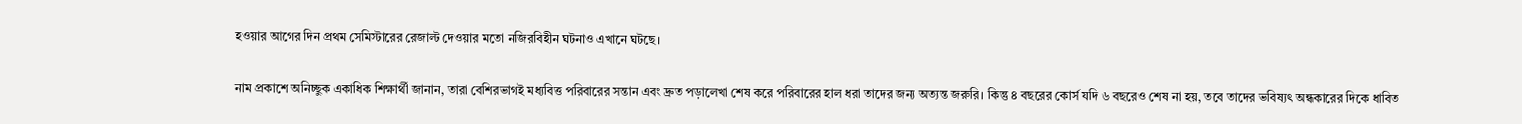হওয়ার আগের দিন প্রথম সেমিস্টারের রেজাল্ট দেওয়ার মতো নজিরবিহীন ঘটনাও এখানে ঘটছে।

নাম প্রকাশে অনিচ্ছুক একাধিক শিক্ষার্থী জানান, তারা বেশিরভাগই মধ্যবিত্ত পরিবারের সন্তান এবং দ্রুত পড়ালেখা শেষ করে পরিবারের হাল ধরা তাদের জন্য অত্যন্ত জরুরি। কিন্তু ৪ বছরের কোর্স যদি ৬ বছরেও শেষ না হয়, তবে তাদের ভবিষ্যৎ অন্ধকারের দিকে ধাবিত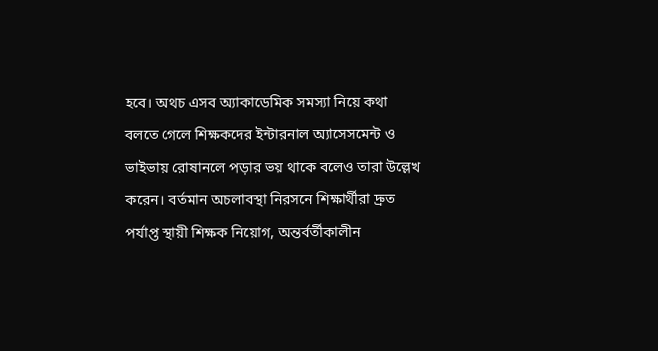হবে। অথচ এসব অ্যাকাডেমিক সমস্যা নিয়ে কথা বলতে গেলে শিক্ষকদের ইন্টারনাল অ্যাসেসমেন্ট ও ভাইভায় রোষানলে পড়ার ভয় থাকে বলেও তারা উল্লেখ করেন। বর্তমান অচলাবস্থা নিরসনে শিক্ষার্থীরা দ্রুত পর্যাপ্ত স্থায়ী শিক্ষক নিয়োগ, অন্তর্বর্তীকালীন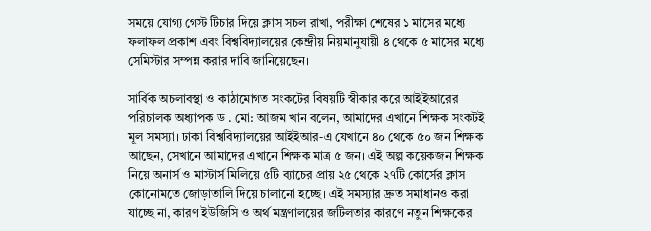সময়ে যোগ্য গেস্ট টিচার দিয়ে ক্লাস সচল রাখা, পরীক্ষা শেষের ১ মাসের মধ্যে ফলাফল প্রকাশ এবং বিশ্ববিদ্যালয়ের কেন্দ্রীয় নিয়মানুযায়ী ৪ থেকে ৫ মাসের মধ্যে সেমিস্টার সম্পন্ন করার দাবি জানিয়েছেন।

সার্বিক অচলাবস্থা ও কাঠামোগত সংকটের বিষয়টি স্বীকার করে আইইআরের পরিচালক অধ্যাপক ড . মো: আজম খান বলেন, আমাদের এখানে শিক্ষক সংকটই মূল সমস্যা। ঢাকা বিশ্ববিদ্যালয়ের আইইআর-এ যেখানে ৪০ থেকে ৫০ জন শিক্ষক আছেন, সেখানে আমাদের এখানে শিক্ষক মাত্র ৫ জন। এই অল্প কয়েকজন শিক্ষক নিয়ে অনার্স ও মাস্টার্স মিলিয়ে ৫টি ব্যাচের প্রায় ২৫ থেকে ২৭টি কোর্সের ক্লাস কোনোমতে জোড়াতালি দিয়ে চালানো হচ্ছে। এই সমস্যার দ্রুত সমাধানও করা যাচ্ছে না, কারণ ইউজিসি ও অর্থ মন্ত্রণালয়ের জটিলতার কারণে নতুন শিক্ষকের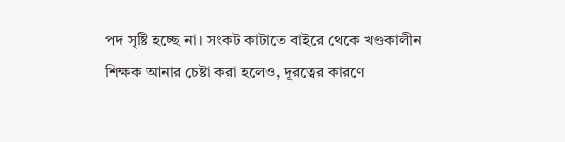পদ সৃষ্টি হচ্ছে না। সংকট কাটাতে বাইরে থেকে খণ্ডকালীন শিক্ষক আনার চেষ্টা করা হলেও, দূরত্বের কারণে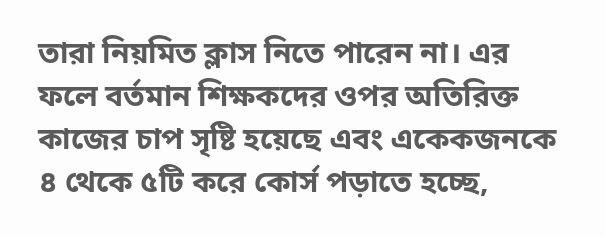তারা নিয়মিত ক্লাস নিতে পারেন না। এর ফলে বর্তমান শিক্ষকদের ওপর অতিরিক্ত কাজের চাপ সৃষ্টি হয়েছে এবং একেকজনকে ৪ থেকে ৫টি করে কোর্স পড়াতে হচ্ছে,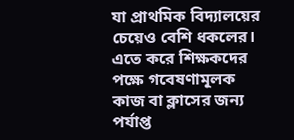যা প্রাথমিক বিদ্যালয়ের চেয়েও বেশি ধকলের। এতে করে শিক্ষকদের পক্ষে গবেষণামূলক কাজ বা ক্লাসের জন্য পর্যাপ্ত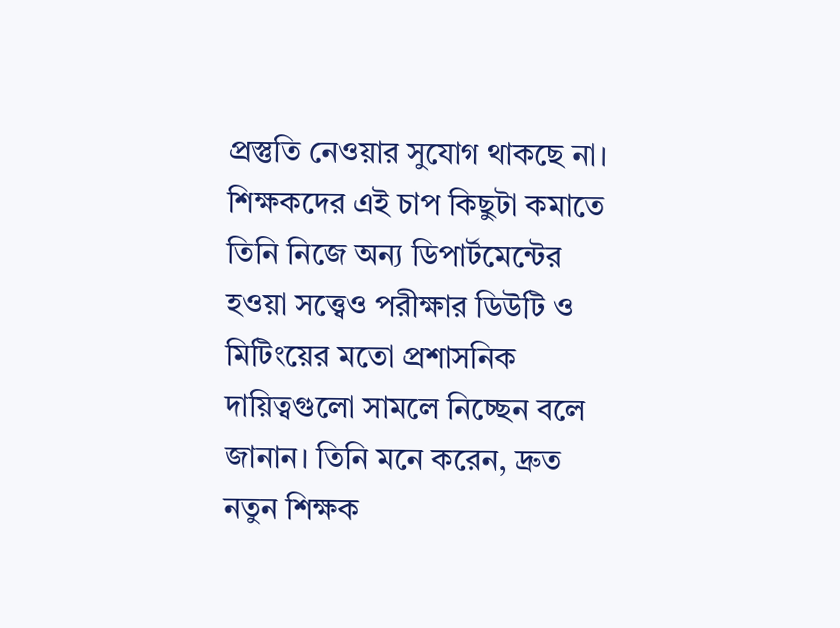প্রস্তুতি নেওয়ার সুযোগ থাকছে না। শিক্ষকদের এই চাপ কিছুটা কমাতে তিনি নিজে অন্য ডিপার্টমেন্টের হওয়া সত্ত্বেও পরীক্ষার ডিউটি ও মিটিংয়ের মতো প্রশাসনিক দায়িত্বগুলো সামলে নিচ্ছেন বলে জানান। তিনি মনে করেন, দ্রুত নতুন শিক্ষক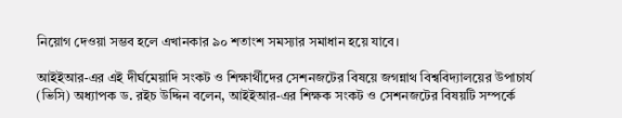নিয়োগ দেওয়া সম্ভব হলে এখানকার ৯০ শতাংশ সমস্যার সমাধান হয়ে যাবে।

আইইআর-এর এই দীর্ঘমেয়াদি সংকট ও শিক্ষার্থীদের সেশনজটের বিষয়ে জগন্নাথ বিশ্ববিদ্যালয়ের উপাচার্য (ভিসি) অধ্যাপক ড. রইচ উদ্দিন বলেন, আইইআর-এর শিক্ষক সংকট ও সেশনজটের বিষয়টি সম্পর্কে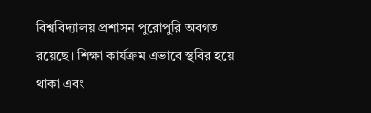বিশ্ববিদ্যালয় প্রশাসন পুরোপুরি অবগত রয়েছে। শিক্ষা কার্যক্রম এভাবে স্থবির হয়ে থাকা এবং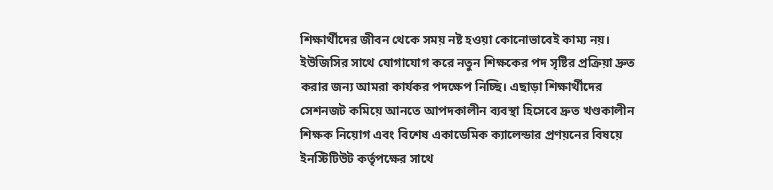শিক্ষার্থীদের জীবন থেকে সময় নষ্ট হওয়া কোনোভাবেই কাম্য নয়। ইউজিসির সাথে যোগাযোগ করে নতুন শিক্ষকের পদ সৃষ্টির প্রক্রিয়া দ্রুত করার জন্য আমরা কার্যকর পদক্ষেপ নিচ্ছি। এছাড়া শিক্ষার্থীদের সেশনজট কমিয়ে আনতে আপদকালীন ব্যবস্থা হিসেবে দ্রুত খণ্ডকালীন শিক্ষক নিয়োগ এবং বিশেষ একাডেমিক ক্যালেন্ডার প্রণয়নের বিষয়ে ইনস্টিটিউট কর্তৃপক্ষের সাথে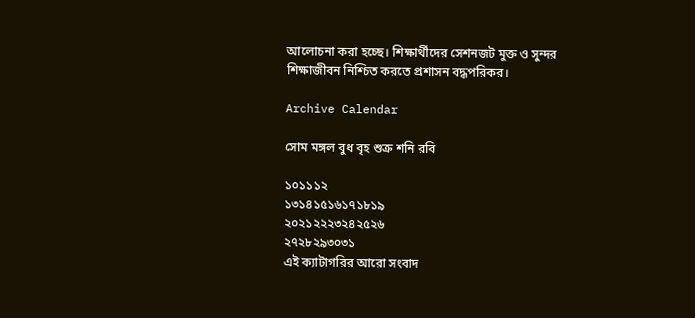আলোচনা করা হচ্ছে। শিক্ষার্থীদের সেশনজট মুক্ত ও সুন্দর শিক্ষাজীবন নিশ্চিত করতে প্রশাসন বদ্ধপরিকর।

Archive Calendar

সোম মঙ্গল বুধ বৃহ শুক্র শনি রবি

১০১১১২
১৩১৪১৫১৬১৭১৮১৯
২০২১২২২৩২৪২৫২৬
২৭২৮২৯৩০৩১
এই ক্যাটাগরির আরো সংবাদ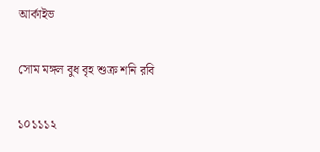আর্কাইভ

সোম মঙ্গল বুধ বৃহ শুক্র শনি রবি

১০১১১২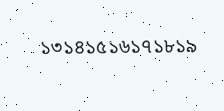১৩১৪১৫১৬১৭১৮১৯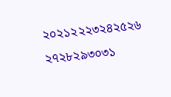২০২১২২২৩২৪২৫২৬
২৭২৮২৯৩০৩১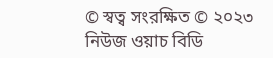© স্বত্ব সংরক্ষিত © ২০২৩ নিউজ ওয়াচ বিডি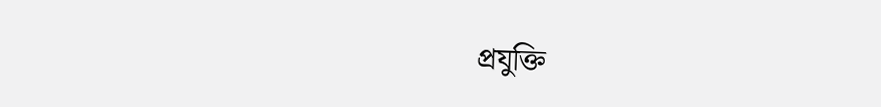প্রযুক্তি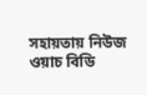সহায়তায় নিউজ ওয়াচ বিডি